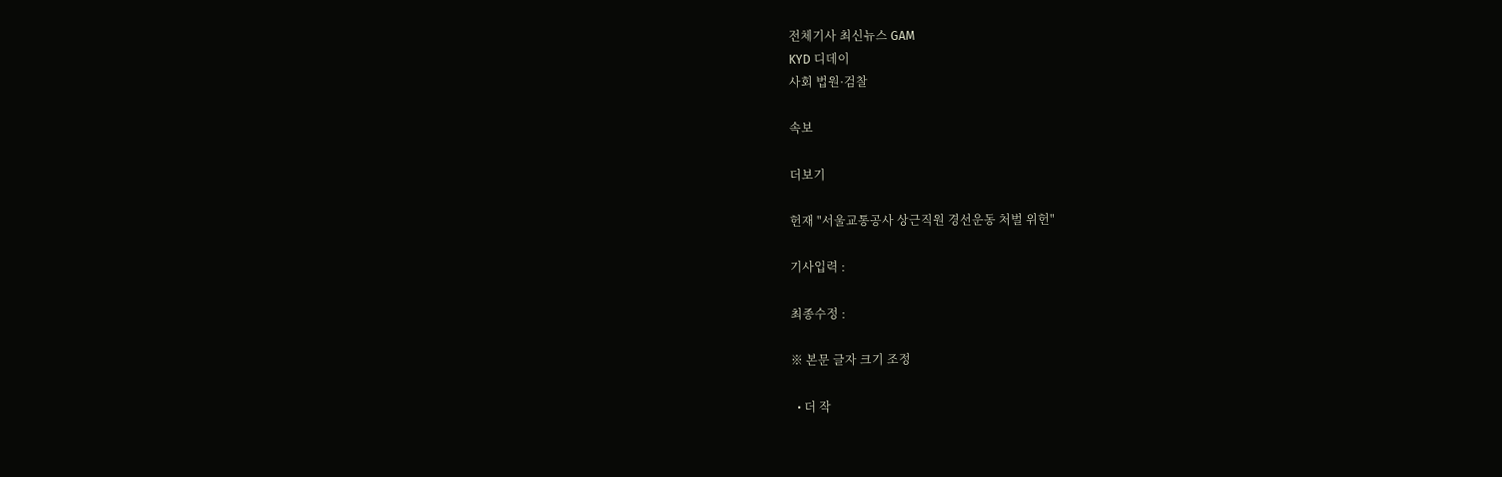전체기사 최신뉴스 GAM
KYD 디데이
사회 법원·검찰

속보

더보기

헌재 "서울교통공사 상근직원 경선운동 처벌 위헌"

기사입력 :

최종수정 :

※ 본문 글자 크기 조정

  • 더 작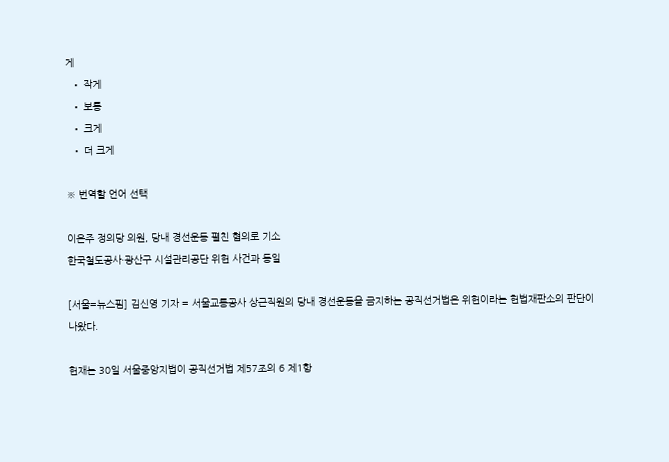게
  • 작게
  • 보통
  • 크게
  • 더 크게

※ 번역할 언어 선택

이은주 정의당 의원, 당내 경선운동 펼친 혐의로 기소
한국철도공사·광산구 시설관리공단 위헌 사건과 동일

[서울=뉴스핌] 김신영 기자 = 서울교통공사 상근직원의 당내 경선운동을 금지하는 공직선거법은 위헌이라는 헌법재판소의 판단이 나왔다.

헌재는 30일 서울중앙지법이 공직선거법 제57조의 6 제1항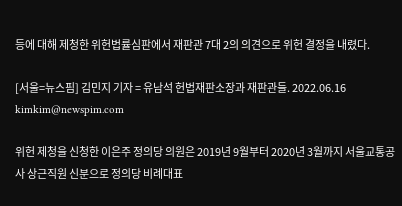등에 대해 제청한 위헌법률심판에서 재판관 7대 2의 의견으로 위헌 결정을 내렸다.

[서울=뉴스핌] 김민지 기자 = 유남석 헌법재판소장과 재판관들. 2022.06.16 kimkim@newspim.com

위헌 제청을 신청한 이은주 정의당 의원은 2019년 9월부터 2020년 3월까지 서울교통공사 상근직원 신분으로 정의당 비례대표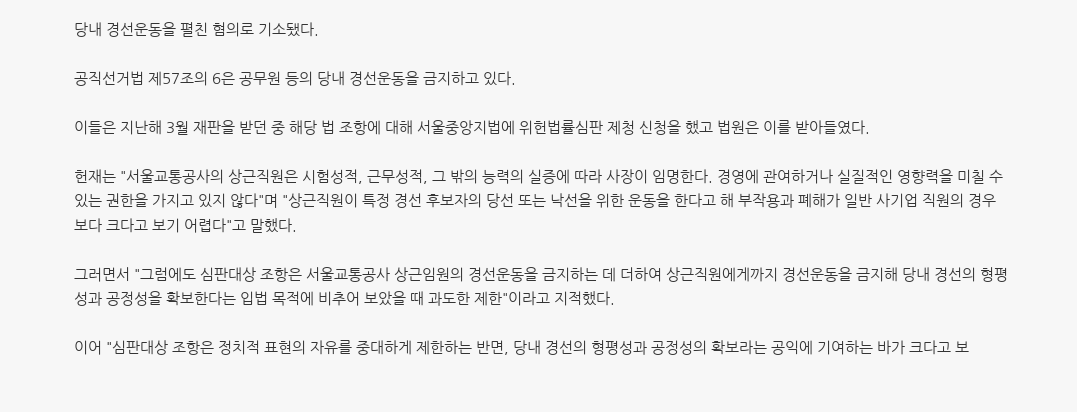당내 경선운동을 펼친 혐의로 기소됐다.

공직선거법 제57조의 6은 공무원 등의 당내 경선운동을 금지하고 있다.

이들은 지난해 3월 재판을 받던 중 해당 법 조항에 대해 서울중앙지법에 위헌법률심판 제청 신청을 했고 법원은 이를 받아들였다.

헌재는 "서울교통공사의 상근직원은 시험성적, 근무성적, 그 밖의 능력의 실증에 따라 사장이 임명한다. 경영에 관여하거나 실질적인 영향력을 미칠 수 있는 권한을 가지고 있지 않다"며 "상근직원이 특정 경선 후보자의 당선 또는 낙선을 위한 운동을 한다고 해 부작용과 폐해가 일반 사기업 직원의 경우보다 크다고 보기 어렵다"고 말했다.

그러면서 "그럼에도 심판대상 조항은 서울교통공사 상근임원의 경선운동을 금지하는 데 더하여 상근직원에게까지 경선운동을 금지해 당내 경선의 형평성과 공정성을 확보한다는 입법 목적에 비추어 보았을 때 과도한 제한"이라고 지적했다.

이어 "심판대상 조항은 정치적 표현의 자유를 중대하게 제한하는 반면, 당내 경선의 형평성과 공정성의 확보라는 공익에 기여하는 바가 크다고 보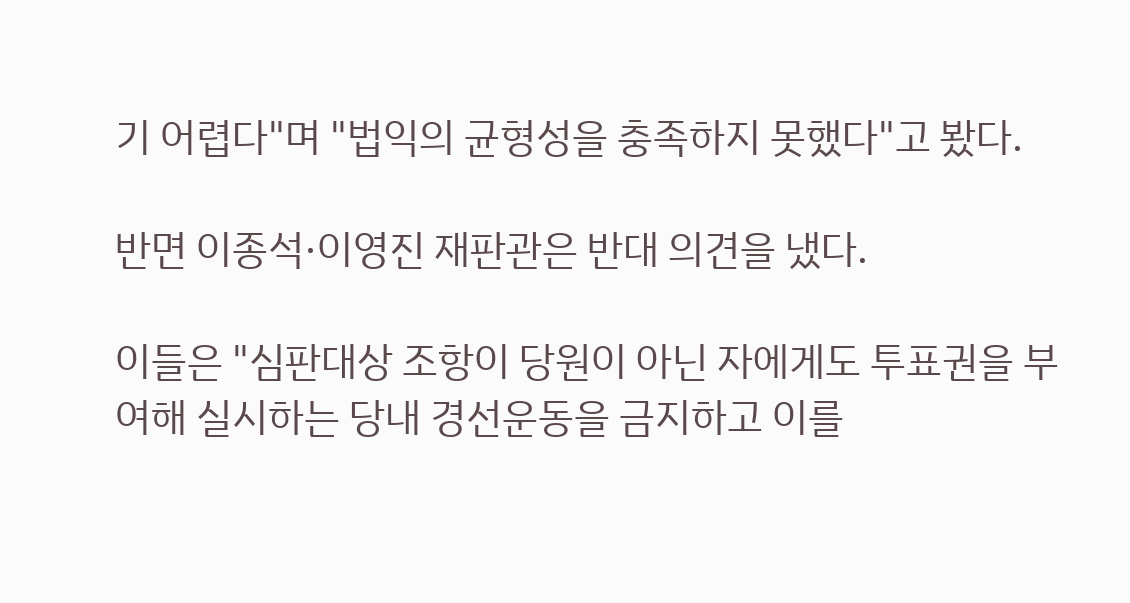기 어렵다"며 "법익의 균형성을 충족하지 못했다"고 봤다.

반면 이종석·이영진 재판관은 반대 의견을 냈다.

이들은 "심판대상 조항이 당원이 아닌 자에게도 투표권을 부여해 실시하는 당내 경선운동을 금지하고 이를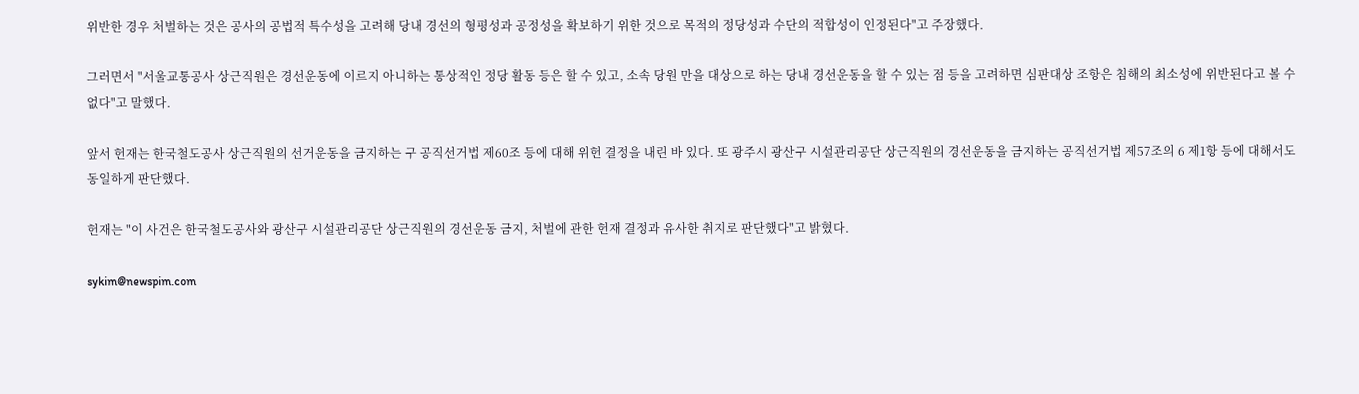위반한 경우 처벌하는 것은 공사의 공법적 특수성을 고려해 당내 경선의 형평성과 공정성을 확보하기 위한 것으로 목적의 정당성과 수단의 적합성이 인정된다"고 주장했다.

그러면서 "서울교통공사 상근직원은 경선운동에 이르지 아니하는 통상적인 정당 활동 등은 할 수 있고, 소속 당원 만을 대상으로 하는 당내 경선운동을 할 수 있는 점 등을 고려하면 심판대상 조항은 침해의 최소성에 위반된다고 볼 수 없다"고 말했다.

앞서 헌재는 한국철도공사 상근직원의 선거운동을 금지하는 구 공직선거법 제60조 등에 대해 위헌 결정을 내린 바 있다. 또 광주시 광산구 시설관리공단 상근직원의 경선운동을 금지하는 공직선거법 제57조의 6 제1항 등에 대해서도 동일하게 판단했다.

헌재는 "이 사건은 한국철도공사와 광산구 시설관리공단 상근직원의 경선운동 금지, 처벌에 관한 헌재 결정과 유사한 취지로 판단했다"고 밝혔다.

sykim@newspim.com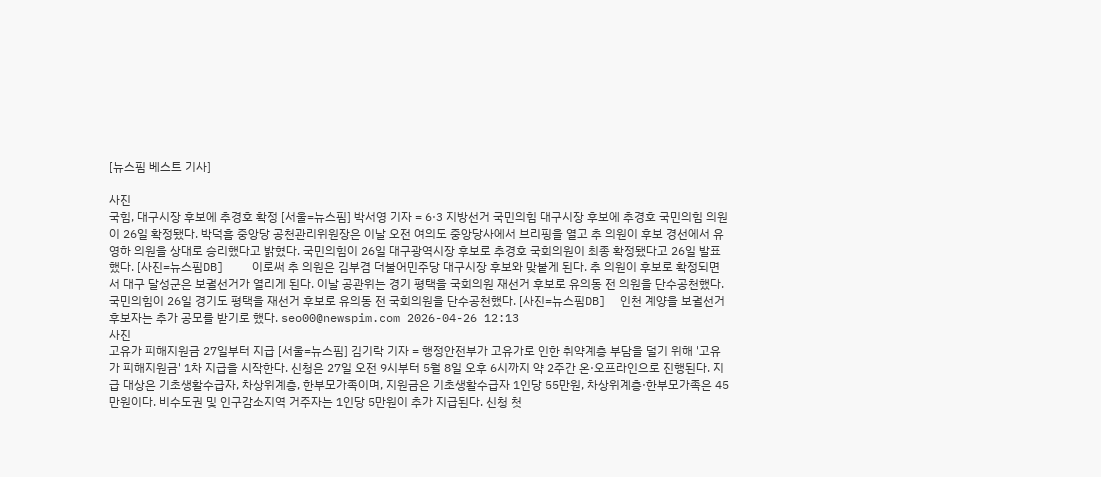[뉴스핌 베스트 기사]

사진
국힘, 대구시장 후보에 추경호 확정 [서울=뉴스핌] 박서영 기자 = 6·3 지방선거 국민의힘 대구시장 후보에 추경호 국민의힘 의원이 26일 확정됐다. 박덕흠 중앙당 공천관리위원장은 이날 오전 여의도 중앙당사에서 브리핑을 열고 추 의원이 후보 경선에서 유영하 의원을 상대로 승리했다고 밝혔다. 국민의힘이 26일 대구광역시장 후보로 추경호 국회의원이 최종 확정됐다고 26일 발표했다. [사진=뉴스핌DB]    이로써 추 의원은 김부겸 더불어민주당 대구시장 후보와 맞붙게 된다. 추 의원이 후보로 확정되면서 대구 달성군은 보궐선거가 열리게 된다. 이날 공관위는 경기 평택을 국회의원 재선거 후보로 유의동 전 의원을 단수공천했다. 국민의힘이 26일 경기도 평택을 재선거 후보로 유의동 전 국회의원을 단수공천했다. [사진=뉴스핌DB]  인천 계양을 보궐선거 후보자는 추가 공모를 받기로 했다. seo00@newspim.com 2026-04-26 12:13
사진
고유가 피해지원금 27일부터 지급 [서울=뉴스핌] 김기락 기자 = 행정안전부가 고유가로 인한 취약계층 부담을 덜기 위해 '고유가 피해지원금' 1차 지급을 시작한다. 신청은 27일 오전 9시부터 5월 8일 오후 6시까지 약 2주간 온·오프라인으로 진행된다. 지급 대상은 기초생활수급자, 차상위계층, 한부모가족이며, 지원금은 기초생활수급자 1인당 55만원, 차상위계층·한부모가족은 45만원이다. 비수도권 및 인구감소지역 거주자는 1인당 5만원이 추가 지급된다. 신청 첫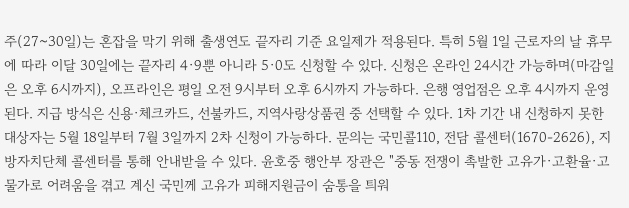주(27~30일)는 혼잡을 막기 위해 출생연도 끝자리 기준 요일제가 적용된다. 특히 5월 1일 근로자의 날 휴무에 따라 이달 30일에는 끝자리 4·9뿐 아니라 5·0도 신청할 수 있다. 신청은 온라인 24시간 가능하며(마감일은 오후 6시까지), 오프라인은 평일 오전 9시부터 오후 6시까지 가능하다. 은행 영업점은 오후 4시까지 운영된다. 지급 방식은 신용·체크카드, 선불카드, 지역사랑상품권 중 선택할 수 있다. 1차 기간 내 신청하지 못한 대상자는 5월 18일부터 7월 3일까지 2차 신청이 가능하다. 문의는 국민콜110, 전담 콜센터(1670-2626), 지방자치단체 콜센터를 통해 안내받을 수 있다. 윤호중 행안부 장관은 "중동 전쟁이 촉발한 고유가·고환율·고물가로 어려움을 겪고 계신 국민께 고유가 피해지원금이 숨통을 틔워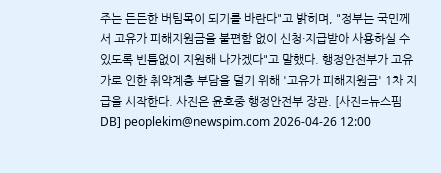주는 든든한 버팀목이 되기를 바란다"고 밝히며, "정부는 국민께서 고유가 피해지원금을 불편함 없이 신청·지급받아 사용하실 수 있도록 빈틈없이 지원해 나가겠다"고 말했다. 행정안전부가 고유가로 인한 취약계층 부담을 덜기 위해 '고유가 피해지원금' 1차 지급을 시작한다. 사진은 윤호중 행정안전부 장관. [사진=뉴스핌DB] peoplekim@newspim.com 2026-04-26 12:00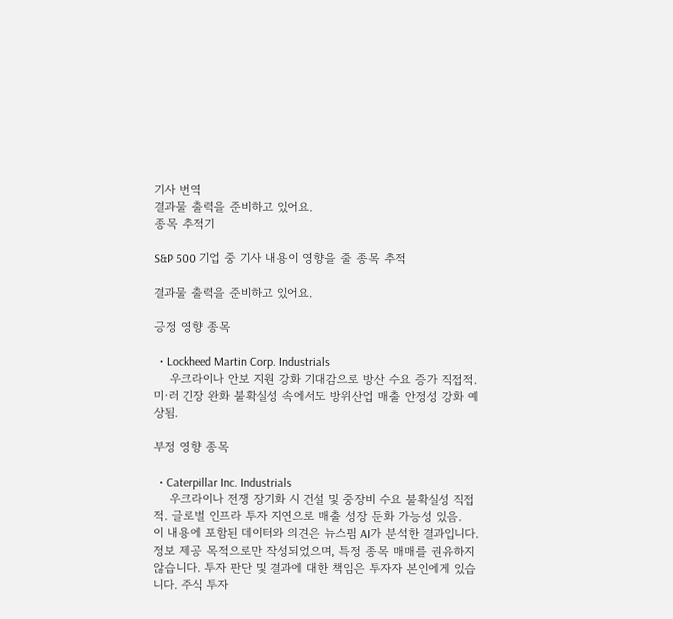기사 번역
결과물 출력을 준비하고 있어요.
종목 추적기

S&P 500 기업 중 기사 내용이 영향을 줄 종목 추적

결과물 출력을 준비하고 있어요.

긍정 영향 종목

  • Lockheed Martin Corp. Industrials
    우크라이나 안보 지원 강화 기대감으로 방산 수요 증가 직접적. 미·러 긴장 완화 불확실성 속에서도 방위산업 매출 안정성 강화 예상됨.

부정 영향 종목

  • Caterpillar Inc. Industrials
    우크라이나 전쟁 장기화 시 건설 및 중장비 수요 불확실성 직접적. 글로벌 인프라 투자 지연으로 매출 성장 둔화 가능성 있음.
이 내용에 포함된 데이터와 의견은 뉴스핌 AI가 분석한 결과입니다. 정보 제공 목적으로만 작성되었으며, 특정 종목 매매를 권유하지 않습니다. 투자 판단 및 결과에 대한 책임은 투자자 본인에게 있습니다. 주식 투자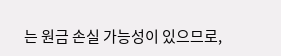는 원금 손실 가능성이 있으므로,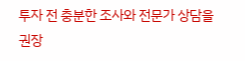투자 전 충분한 조사와 전문가 상담을 권장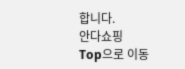합니다.
안다쇼핑
Top으로 이동